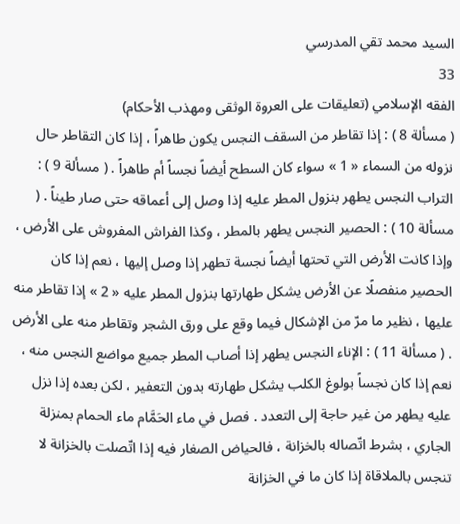السيد محمد تقي المدرسي
33
الفقه الإسلامي (تعليقات على العروة الوثقى ومهذب الأحكام)
( مسألة 8 ) : إذا تقاطر من السقف النجس يكون طاهراً ، إذا كان التقاطر حال نزوله من السماء « 1 » سواء كان السطح أيضاً نجساً أم طاهراً . ( مسألة 9 ) : التراب النجس يطهر بنزول المطر عليه إذا وصل إلى أعماقه حتى صار طيناً . ( مسألة 10 ) : الحصير النجس يطهر بالمطر ، وكذا الفراش المفروش على الأرض ، وإذا كانت الأرض التي تحتها أيضاً نجسة تطهر إذا وصل إليها ، نعم إذا كان الحصير منفصلًا عن الأرض يشكل طهارتها بنزول المطر عليه « 2 » إذا تقاطر منه عليها ، نظير ما مرّ من الإشكال فيما وقع على ورق الشجر وتقاطر منه على الأرض . ( مسألة 11 ) : الإناء النجس يطهر إذا أصاب المطر جميع مواضع النجس منه ، نعم إذا كان نجساً بولوغ الكلب يشكل طهارته بدون التعفير ، لكن بعده إذا نزل عليه يطهر من غير حاجة إلى التعدد . فصل في ماء الحَمَّام ماء الحمام بمنزلة الجاري ، بشرط اتّصاله بالخزانة ، فالحياض الصغار فيه إذا اتّصلت بالخزانة لا تنجس بالملاقاة إذا كان ما في الخزانة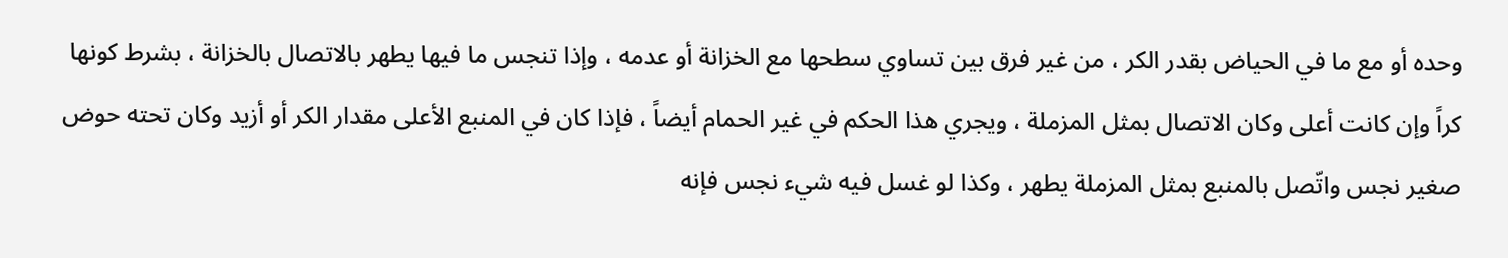وحده أو مع ما في الحياض بقدر الكر ، من غير فرق بين تساوي سطحها مع الخزانة أو عدمه ، وإذا تنجس ما فيها يطهر بالاتصال بالخزانة ، بشرط كونها كراً وإن كانت أعلى وكان الاتصال بمثل المزملة ، ويجري هذا الحكم في غير الحمام أيضاً ، فإذا كان في المنبع الأعلى مقدار الكر أو أزيد وكان تحته حوض صغير نجس واتّصل بالمنبع بمثل المزملة يطهر ، وكذا لو غسل فيه شيء نجس فإنه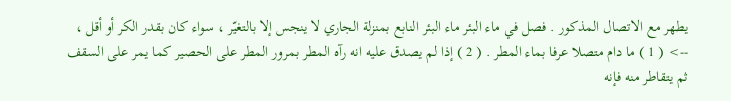يطهر مع الاتصال المذكور . فصل في ماء البئر ماء البئر النابع بمنزلة الجاري لا ينجس إلا بالتغيّر ، سواء كان بقدر الكر أو أقل ،
--> ( 1 ) ما دام متصلا عرفا بماء المطر . ( 2 ) إذا لم يصدق عليه انه رآه المطر بمرور المطر على الحصير كما يمر على السقف ثم يتقاطر منه فإنه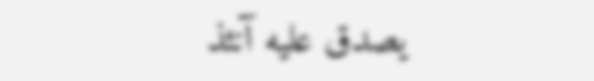يصدق عليه آنئذ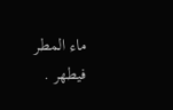ماء المطر فيطهر .